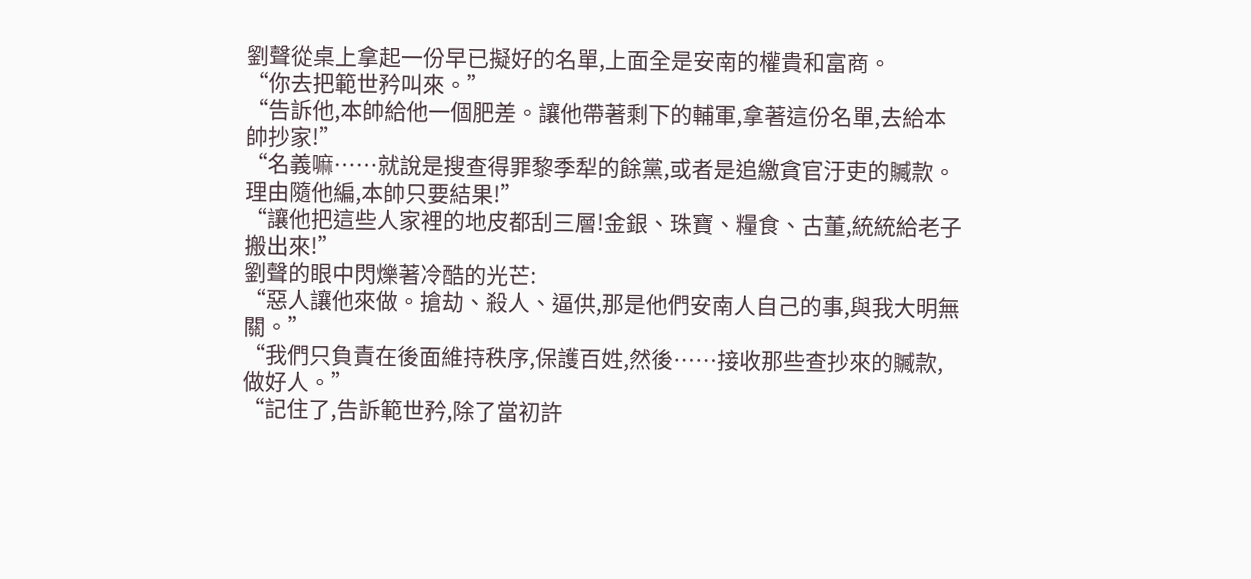劉聲從桌上拿起一份早已擬好的名單,上面全是安南的權貴和富商。
“你去把範世矜叫來。”
“告訴他,本帥給他一個肥差。讓他帶著剩下的輔軍,拿著這份名單,去給本帥抄家!”
“名義嘛……就說是搜查得罪黎季犁的餘黨,或者是追繳貪官汙吏的贓款。理由隨他編,本帥只要結果!”
“讓他把這些人家裡的地皮都刮三層!金銀、珠寶、糧食、古董,統統給老子搬出來!”
劉聲的眼中閃爍著冷酷的光芒:
“惡人讓他來做。搶劫、殺人、逼供,那是他們安南人自己的事,與我大明無關。”
“我們只負責在後面維持秩序,保護百姓,然後……接收那些查抄來的贓款,做好人。”
“記住了,告訴範世矜,除了當初許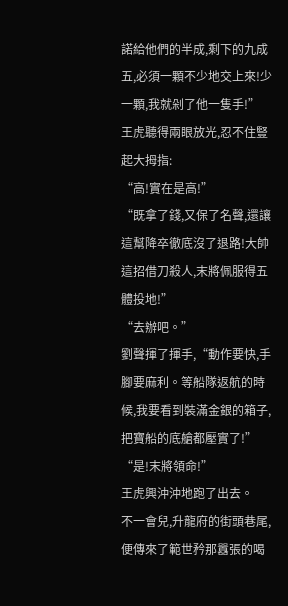諾給他們的半成,剩下的九成五,必須一顆不少地交上來!少一顆,我就剁了他一隻手!”
王虎聽得兩眼放光,忍不住豎起大拇指:
“高!實在是高!”
“既拿了錢,又保了名聲,還讓這幫降卒徹底沒了退路!大帥這招借刀殺人,末將佩服得五體投地!”
“去辦吧。”
劉聲揮了揮手,“動作要快,手腳要麻利。等船隊返航的時候,我要看到裝滿金銀的箱子,把寶船的底艙都壓實了!”
“是!末將領命!”
王虎興沖沖地跑了出去。
不一會兒,升龍府的街頭巷尾,便傳來了範世矜那囂張的喝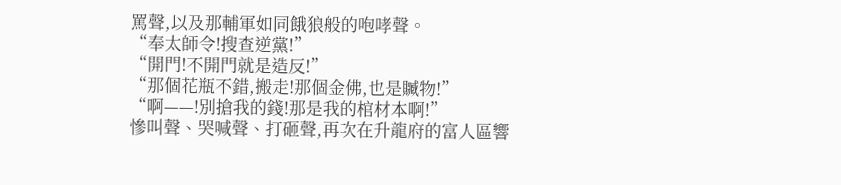罵聲,以及那輔軍如同餓狼般的咆哮聲。
“奉太師令!搜查逆黨!”
“開門!不開門就是造反!”
“那個花瓶不錯,搬走!那個金佛,也是贓物!”
“啊——!別搶我的錢!那是我的棺材本啊!”
慘叫聲、哭喊聲、打砸聲,再次在升龍府的富人區響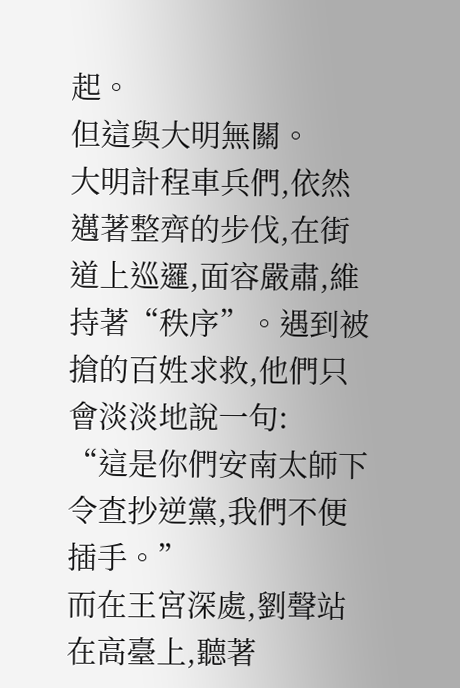起。
但這與大明無關。
大明計程車兵們,依然邁著整齊的步伐,在街道上巡邏,面容嚴肅,維持著“秩序”。遇到被搶的百姓求救,他們只會淡淡地說一句:
“這是你們安南太師下令查抄逆黨,我們不便插手。”
而在王宮深處,劉聲站在高臺上,聽著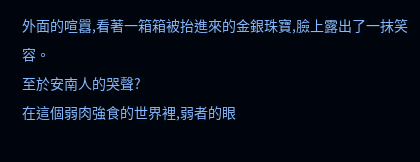外面的喧囂,看著一箱箱被抬進來的金銀珠寶,臉上露出了一抹笑容。
至於安南人的哭聲?
在這個弱肉強食的世界裡,弱者的眼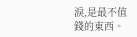淚,是最不值錢的東西。